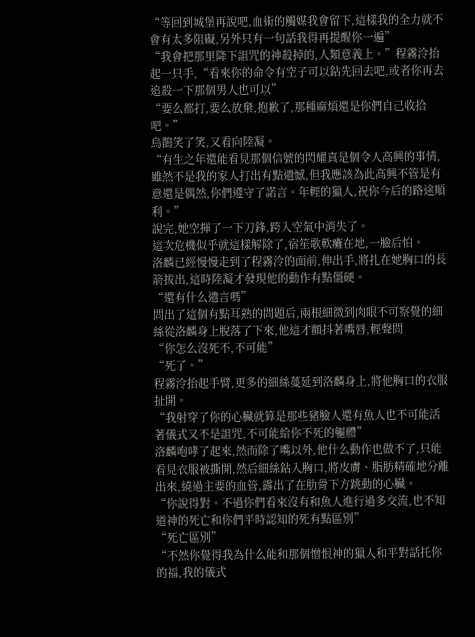“等回到城堡再說吧,血術的觸媒我會留下,這樣我的全力就不會有太多阻礙,另外只有一句話我得再提醒你一遍”
“我會把那里降下詛咒的神殺掉的,人類意義上。”程霧泠抬起一只手,“看來你的命令有空子可以鉆先回去吧,或者你再去追殺一下那個男人也可以”
“要么都打,要么放棄,抱歉了,那種麻煩還是你們自己收拾吧。”
烏鵲笑了笑,又看向陸凝。
“有生之年還能看見那個信號的閃耀真是個令人高興的事情,雖然不是我的家人打出有點遺憾,但我應該為此高興不管是有意還是偶然,你們遵守了諾言。年輕的獵人,祝你今后的路途順利。”
說完,她空揮了一下刀鋒,跨入空氣中消失了。
這次危機似乎就這樣解除了,宿笙歌軟癱在地,一臉后怕。
洛麟已經慢慢走到了程霧泠的面前,伸出手,將扎在她胸口的長箭拔出,這時陸凝才發現他的動作有點僵硬。
“還有什么遺言嗎”
問出了這個有點耳熟的問題后,兩根細微到肉眼不可察覺的細絲從洛麟身上脫落了下來,他這才顫抖著嘴唇,輕聲問
“你怎么沒死不,不可能”
“死了。”
程霧泠抬起手臂,更多的細絲蔓延到洛麟身上,將他胸口的衣服扯開。
“我射穿了你的心臟就算是那些豬臉人還有魚人也不可能活著儀式又不是詛咒,不可能給你不死的軀體”
洛麟咆哮了起來,然而除了嘴以外,他什么動作也做不了,只能看見衣服被撕開,然后細絲鉆入胸口,將皮膚、脂肪精確地分離出來,繞過主要的血管,露出了在肋骨下方跳動的心臟。
“你說得對。不過你們看來沒有和魚人進行過多交流,也不知道神的死亡和你們平時認知的死有點區別”
“死亡區別”
“不然你覺得我為什么能和那個憎恨神的獵人和平對話托你的福,我的儀式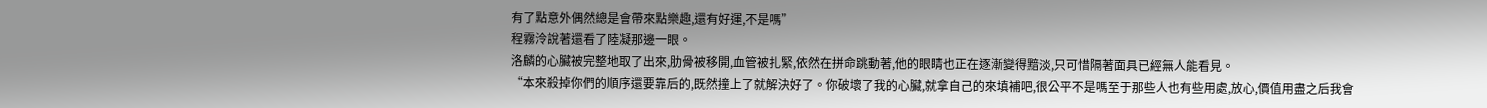有了點意外偶然總是會帶來點樂趣,還有好運,不是嗎”
程霧泠說著還看了陸凝那邊一眼。
洛麟的心臟被完整地取了出來,肋骨被移開,血管被扎緊,依然在拼命跳動著,他的眼睛也正在逐漸變得黯淡,只可惜隔著面具已經無人能看見。
“本來殺掉你們的順序還要靠后的,既然撞上了就解決好了。你破壞了我的心臟,就拿自己的來填補吧,很公平不是嗎至于那些人也有些用處,放心,價值用盡之后我會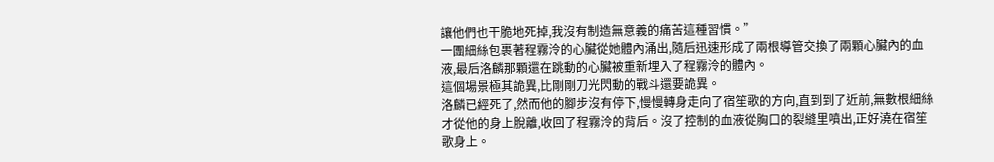讓他們也干脆地死掉,我沒有制造無意義的痛苦這種習慣。”
一團細絲包裹著程霧泠的心臟從她體內涌出,隨后迅速形成了兩根導管交換了兩顆心臟內的血液,最后洛麟那顆還在跳動的心臟被重新埋入了程霧泠的體內。
這個場景極其詭異,比剛剛刀光閃動的戰斗還要詭異。
洛麟已經死了,然而他的腳步沒有停下,慢慢轉身走向了宿笙歌的方向,直到到了近前,無數根細絲才從他的身上脫離,收回了程霧泠的背后。沒了控制的血液從胸口的裂縫里噴出,正好澆在宿笙歌身上。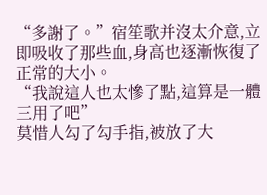“多謝了。”宿笙歌并沒太介意,立即吸收了那些血,身高也逐漸恢復了正常的大小。
“我說這人也太慘了點,這算是一體三用了吧”
莫惜人勾了勾手指,被放了大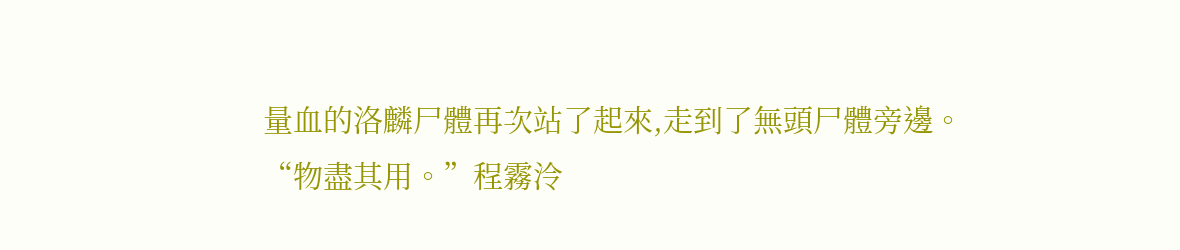量血的洛麟尸體再次站了起來,走到了無頭尸體旁邊。
“物盡其用。”程霧泠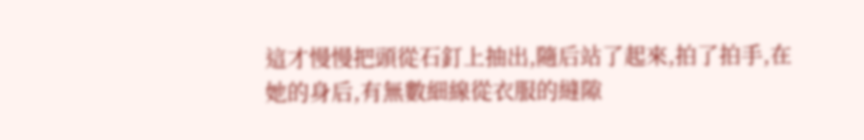這才慢慢把頭從石釘上抽出,隨后站了起來,拍了拍手,在她的身后,有無數細線從衣服的縫隙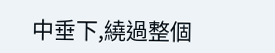中垂下,繞過整個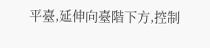平臺,延伸向臺階下方,控制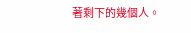著剩下的幾個人。